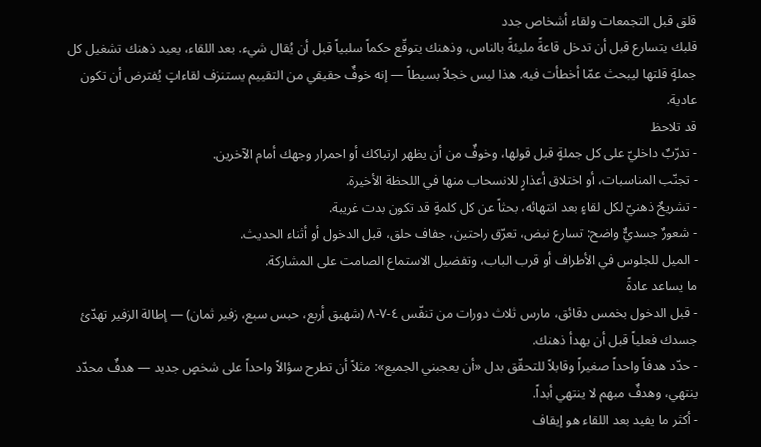قلق قبل التجمعات ولقاء أشخاص جدد
قلبك يتسارع قبل أن تدخل قاعةً مليئةً بالناس، وذهنك يتوقّع حكماً سلبياً قبل أن يُقال شيء. بعد اللقاء، يعيد ذهنك تشغيل كل جملةٍ قلتها ليبحث عمّا أخطأت فيه. هذا ليس خجلاً بسيطاً — إنه خوفٌ حقيقي من التقييم يستنزف لقاءاتٍ يُفترض أن تكون عادية.
قد تلاحظ
- تدرّبٌ داخليّ على كل جملةٍ قبل قولها، وخوفٌ من أن يظهر ارتباكك أو احمرار وجهك أمام الآخرين.
- تجنّب المناسبات، أو اختلاق أعذارٍ للانسحاب منها في اللحظة الأخيرة.
- تشريحٌ ذهنيّ لكل لقاءٍ بعد انتهائه، بحثاً عن كل كلمةٍ قد تكون بدت غريبة.
- شعورٌ جسديٌّ واضح: تسارع نبض، تعرّق راحتين، جفاف حلق، قبل الدخول أو أثناء الحديث.
- الميل للجلوس في الأطراف أو قرب الباب، وتفضيل الاستماع الصامت على المشاركة.
ما يساعد عادةً
- قبل الدخول بخمس دقائق، مارس ثلاث دورات من تنفّس ٤-٧-٨ (شهيق أربع، حبس سبع، زفير ثمان) — إطالة الزفير تهدّئ جسدك فعلياً قبل أن يهدأ ذهنك.
- حدّد هدفاً واحداً صغيراً وقابلاً للتحقّق بدل «أن يعجبني الجميع»: مثلاً أن تطرح سؤالاً واحداً على شخصٍ جديد — هدفٌ محدّد ينتهي، وهدفٌ مبهم لا ينتهي أبداً.
- أكثر ما يفيد بعد اللقاء هو إيقاف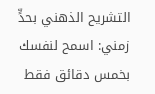التشريح الذهني بحدٍّ زمني: اسمح لنفسك بخمس دقائق فقط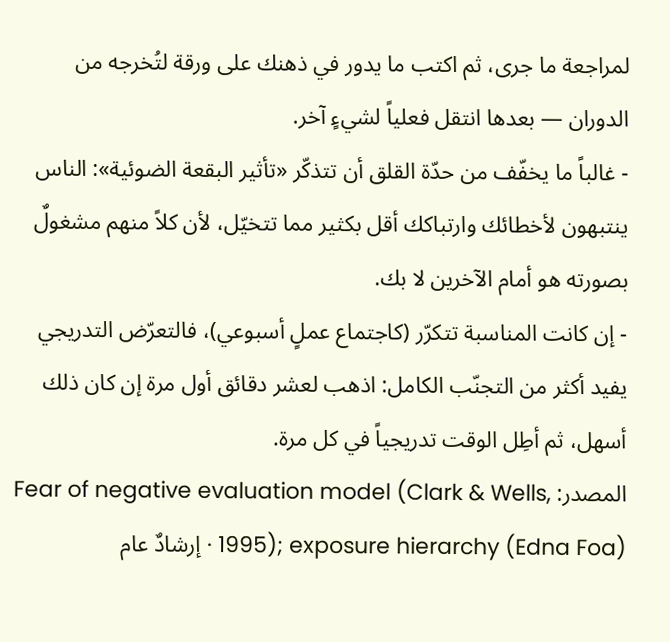لمراجعة ما جرى، ثم اكتب ما يدور في ذهنك على ورقة لتُخرجه من الدوران — بعدها انتقل فعلياً لشيءٍ آخر.
- غالباً ما يخفّف من حدّة القلق أن تتذكّر «تأثير البقعة الضوئية»: الناس ينتبهون لأخطائك وارتباكك أقل بكثير مما تتخيّل، لأن كلاً منهم مشغولٌ بصورته هو أمام الآخرين لا بك.
- إن كانت المناسبة تتكرّر (كاجتماع عملٍ أسبوعي)، فالتعرّض التدريجي يفيد أكثر من التجنّب الكامل: اذهب لعشر دقائق أول مرة إن كان ذلك أسهل، ثم أطِل الوقت تدريجياً في كل مرة.
المصدر: Fear of negative evaluation model (Clark & Wells, 1995); exposure hierarchy (Edna Foa) · إرشادٌ عام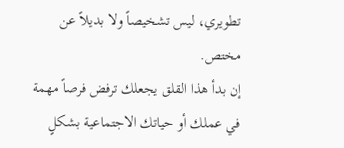تطويري، ليس تشخيصاً ولا بديلاً عن مختص.
إن بدأ هذا القلق يجعلك ترفض فرصاً مهمة في عملك أو حياتك الاجتماعية بشكلٍ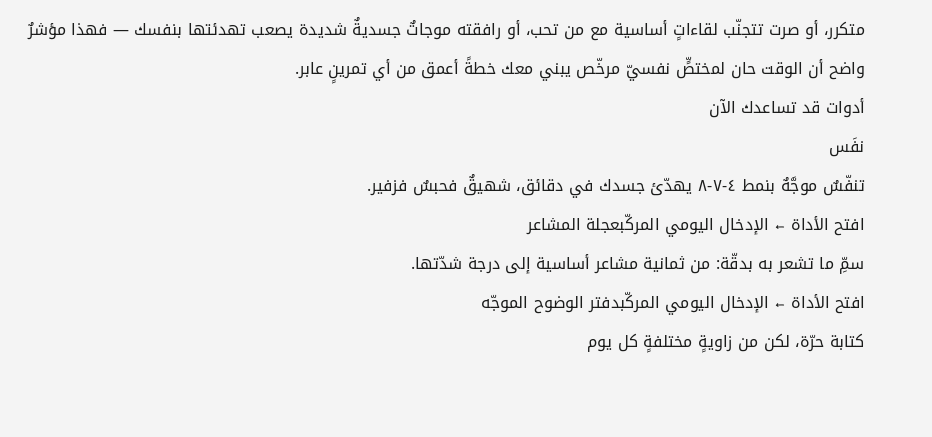متكرر، أو صرت تتجنّب لقاءاتٍ أساسية مع من تحب، أو رافقته موجاتٌ جسديةٌ شديدة يصعب تهدئتها بنفسك — فهذا مؤشرٌ واضح أن الوقت حان لمختصٍّ نفسيّ مرخّص يبني معك خطةً أعمق من أي تمرينٍ عابر.
أدوات قد تساعدك الآن
نفَس
تنفّسٌ موجَّهٌ بنمط ٤-٧-٨ يهدّئ جسدك في دقائق، شهيقٌ فحبسٌ فزفير.
افتح الأداة ← الإدخال اليومي المركّبعجلة المشاعر
سمِّ ما تشعر به بدقّة: من ثمانية مشاعر أساسية إلى درجة شدّتها.
افتح الأداة ← الإدخال اليومي المركّبدفتر الوضوح الموجّه
كتابة حرّة، لكن من زاويةٍ مختلفةٍ كل يوم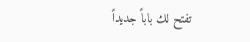تفتح لك باباً جديداً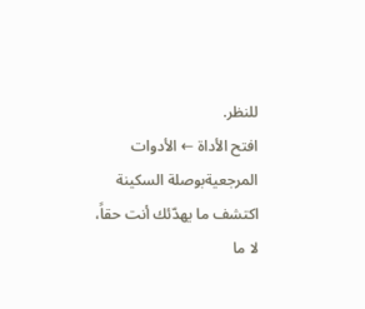للنظر.
افتح الأداة ← الأدوات المرجعيةبوصلة السكينة
اكتشف ما يهدّئك أنت حقاً، لا ما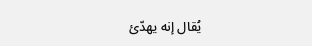يُقال إنه يهدّئ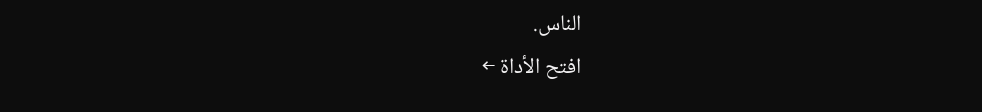الناس.
افتح الأداة ←